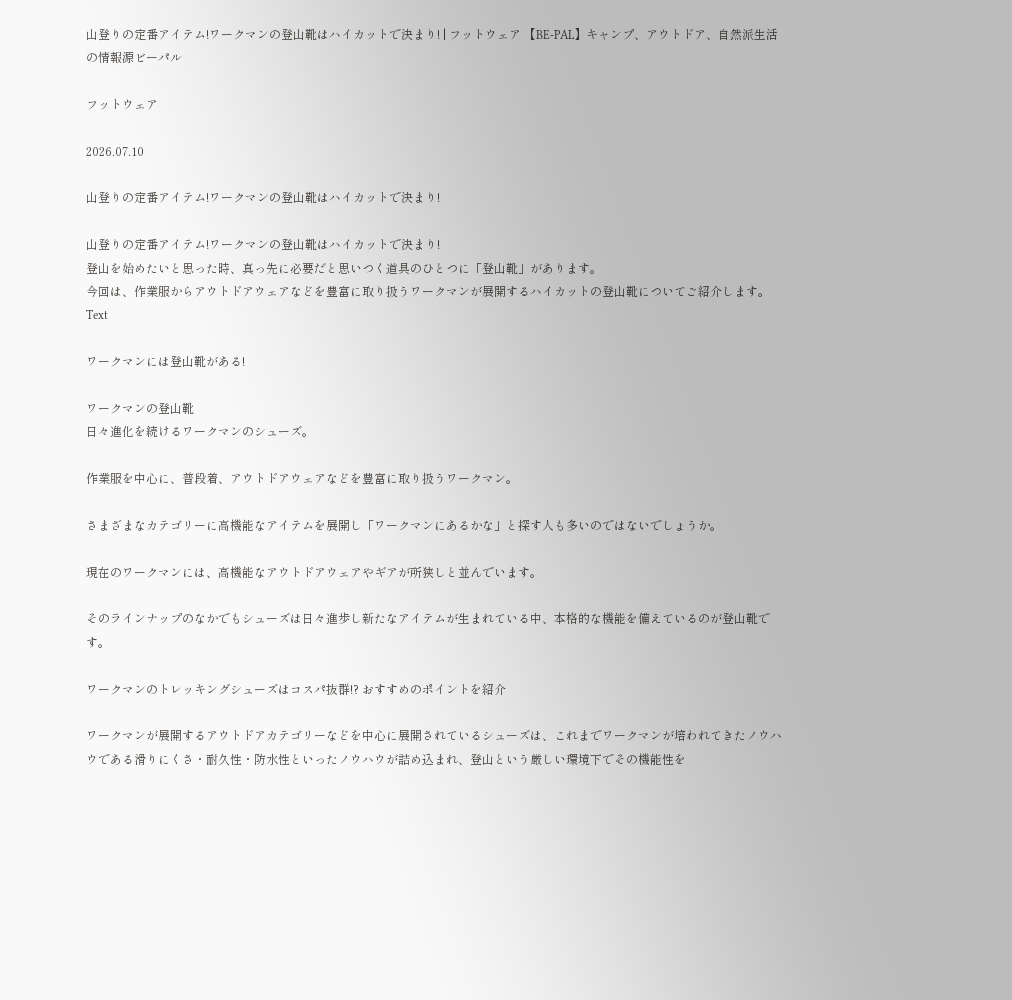山登りの定番アイテム!ワークマンの登山靴はハイカットで決まり! | フットウェア 【BE-PAL】キャンプ、アウトドア、自然派生活の情報源ビーパル

フットウェア

2026.07.10

山登りの定番アイテム!ワークマンの登山靴はハイカットで決まり!

山登りの定番アイテム!ワークマンの登山靴はハイカットで決まり!
登山を始めたいと思った時、真っ先に必要だと思いつく道具のひとつに「登山靴」があります。
今回は、作業服からアウトドアウェアなどを豊富に取り扱うワークマンが展開するハイカットの登山靴についてご紹介します。
Text

ワークマンには登山靴がある!

ワークマンの登山靴
日々進化を続けるワークマンのシューズ。

作業服を中心に、普段着、アウトドアウェアなどを豊富に取り扱うワークマン。

さまざまなカテゴリーに高機能なアイテムを展開し「ワークマンにあるかな」と探す人も多いのではないでしょうか。

現在のワークマンには、高機能なアウトドアウェアやギアが所狭しと並んでいます。

そのラインナップのなかでもシューズは日々進歩し新たなアイテムが生まれている中、本格的な機能を備えているのが登山靴です。

ワークマンのトレッキングシューズはコスパ抜群!? おすすめのポイントを紹介

ワークマンが展開するアウトドアカテゴリーなどを中心に展開されているシューズは、これまでワークマンが培われてきたノウハウである滑りにくさ・耐久性・防水性といったノウハウが詰め込まれ、登山という厳しい環境下でその機能性を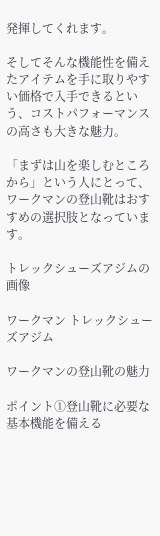発揮してくれます。

そしてそんな機能性を備えたアイテムを手に取りやすい価格で入手できるという、コストパフォーマンスの高さも大きな魅力。

「まずは山を楽しむところから」という人にとって、ワークマンの登山靴はおすすめの選択肢となっています。

トレックシューズアジムの画像

ワークマン トレックシューズアジム

ワークマンの登山靴の魅力

ポイント①登山靴に必要な基本機能を備える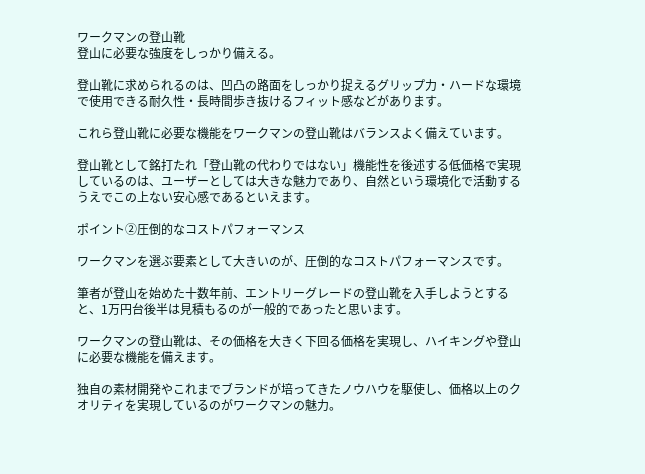ワークマンの登山靴
登山に必要な強度をしっかり備える。

登山靴に求められるのは、凹凸の路面をしっかり捉えるグリップ力・ハードな環境で使用できる耐久性・長時間歩き抜けるフィット感などがあります。

これら登山靴に必要な機能をワークマンの登山靴はバランスよく備えています。

登山靴として銘打たれ「登山靴の代わりではない」機能性を後述する低価格で実現しているのは、ユーザーとしては大きな魅力であり、自然という環境化で活動するうえでこの上ない安心感であるといえます。

ポイント②圧倒的なコストパフォーマンス

ワークマンを選ぶ要素として大きいのが、圧倒的なコストパフォーマンスです。

筆者が登山を始めた十数年前、エントリーグレードの登山靴を入手しようとすると、1万円台後半は見積もるのが一般的であったと思います。

ワークマンの登山靴は、その価格を大きく下回る価格を実現し、ハイキングや登山に必要な機能を備えます。

独自の素材開発やこれまでブランドが培ってきたノウハウを駆使し、価格以上のクオリティを実現しているのがワークマンの魅力。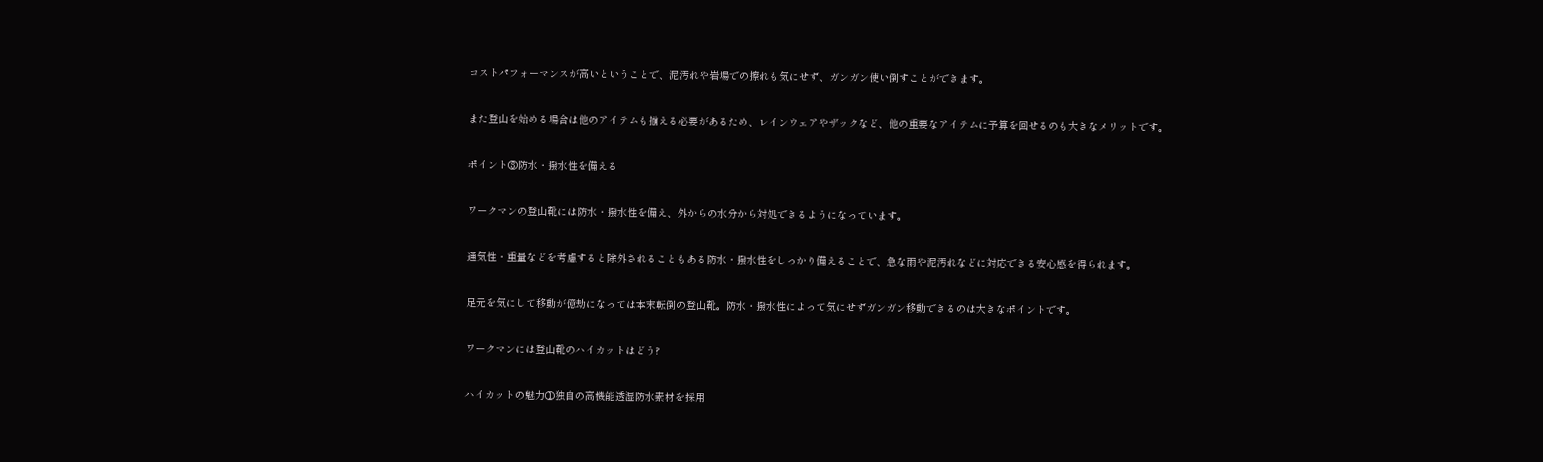コストパフォーマンスが高いということで、泥汚れや岩場での擦れも気にせず、ガンガン使い倒すことができます。

また登山を始める場合は他のアイテムも揃える必要があるため、レインウェアやザックなど、他の重要なアイテムに予算を回せるのも大きなメリットです。

ポイント③防水・撥水性を備える

ワークマンの登山靴には防水・撥水性を備え、外からの水分から対処できるようになっています。

通気性・重量などを考慮すると除外されることもある防水・撥水性をしっかり備えることで、急な雨や泥汚れなどに対応できる安心感を得られます。

足元を気にして移動が億劫になっては本末転倒の登山靴。防水・撥水性によって気にせずガンガン移動できるのは大きなポイントです。

ワークマンには登山靴のハイカットはどう?

ハイカットの魅力①独自の高機能透湿防水素材を採用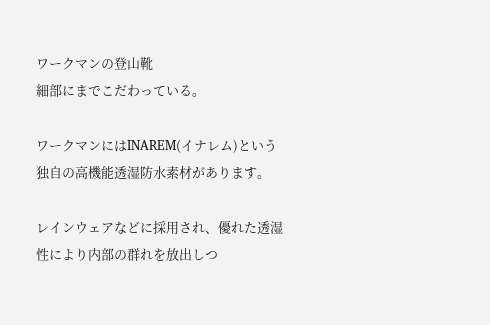ワークマンの登山靴
細部にまでこだわっている。

ワークマンにはINAREM(イナレム)という独自の高機能透湿防水素材があります。

レインウェアなどに採用され、優れた透湿性により内部の群れを放出しつ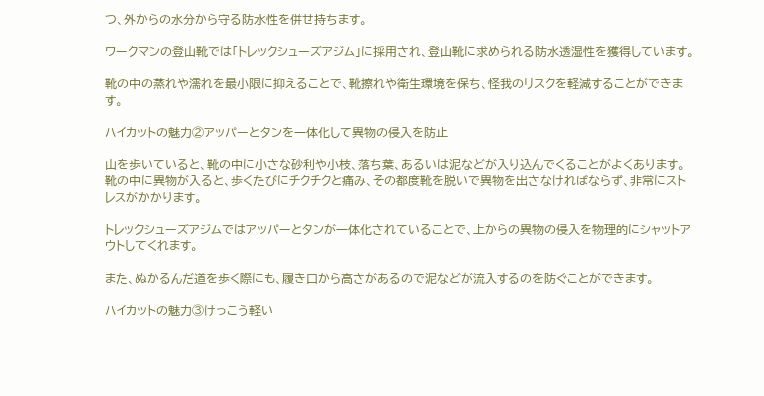つ、外からの水分から守る防水性を併せ持ちます。

ワークマンの登山靴では「トレックシューズアジム」に採用され、登山靴に求められる防水透湿性を獲得しています。

靴の中の蒸れや濡れを最小限に抑えることで、靴擦れや衛生環境を保ち、怪我のリスクを軽減することができます。

ハイカットの魅力②アッパーとタンを一体化して異物の侵入を防止

山を歩いていると、靴の中に小さな砂利や小枝、落ち葉、あるいは泥などが入り込んでくることがよくあります。靴の中に異物が入ると、歩くたびにチクチクと痛み、その都度靴を脱いで異物を出さなければならず、非常にストレスがかかります。

トレックシューズアジムではアッパーとタンが一体化されていることで、上からの異物の侵入を物理的にシャットアウトしてくれます。

また、ぬかるんだ道を歩く際にも、履き口から高さがあるので泥などが流入するのを防ぐことができます。

ハイカットの魅力③けっこう軽い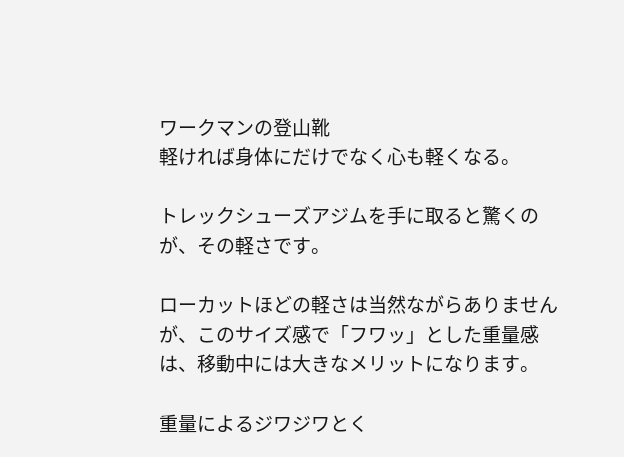ワークマンの登山靴
軽ければ身体にだけでなく心も軽くなる。

トレックシューズアジムを手に取ると驚くのが、その軽さです。

ローカットほどの軽さは当然ながらありませんが、このサイズ感で「フワッ」とした重量感は、移動中には大きなメリットになります。

重量によるジワジワとく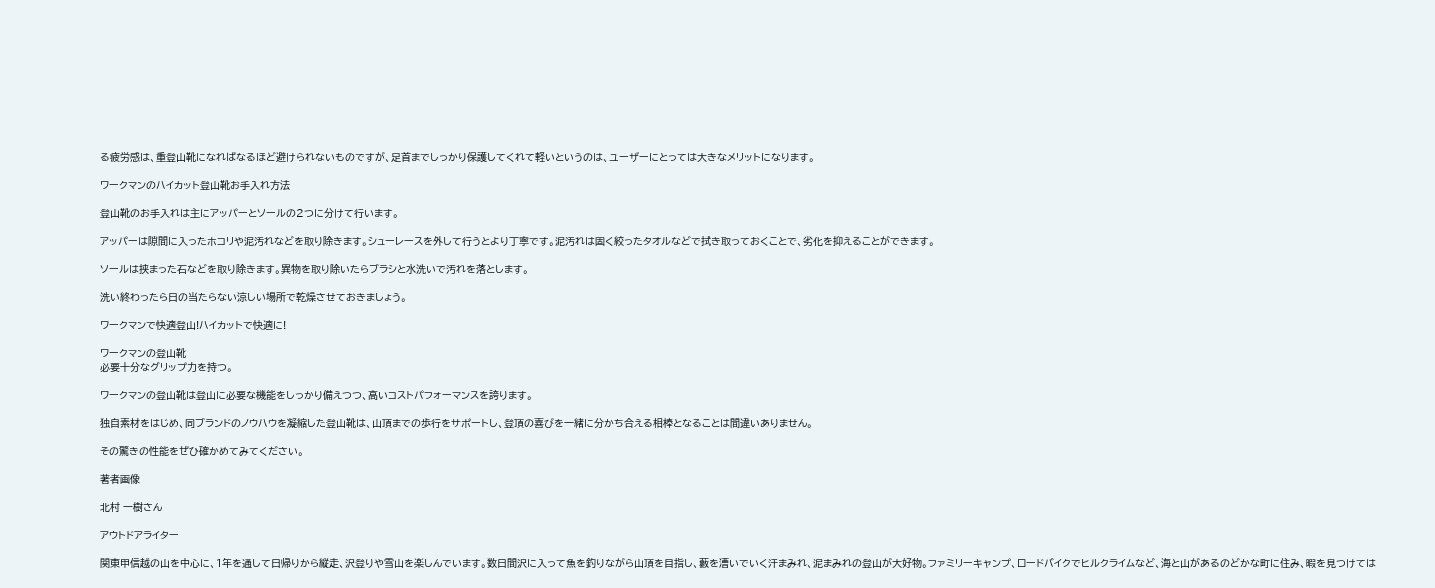る疲労感は、重登山靴になればなるほど避けられないものですが、足首までしっかり保護してくれて軽いというのは、ユーザーにとっては大きなメリットになります。

ワークマンのハイカット登山靴お手入れ方法

登山靴のお手入れは主にアッパーとソールの2つに分けて行います。

アッパーは隙間に入ったホコリや泥汚れなどを取り除きます。シューレースを外して行うとより丁寧です。泥汚れは固く絞ったタオルなどで拭き取っておくことで、劣化を抑えることができます。

ソールは挟まった石などを取り除きます。異物を取り除いたらブラシと水洗いで汚れを落とします。

洗い終わったら日の当たらない涼しい場所で乾燥させておきましょう。

ワークマンで快適登山!ハイカットで快適に!

ワークマンの登山靴
必要十分なグリップ力を持つ。

ワークマンの登山靴は登山に必要な機能をしっかり備えつつ、高いコストパフォーマンスを誇ります。

独自素材をはじめ、同ブランドのノウハウを凝縮した登山靴は、山頂までの歩行をサポートし、登頂の喜びを一緒に分かち合える相棒となることは間違いありません。

その驚きの性能をぜひ確かめてみてください。

著者画像

北村 一樹さん

アウトドアライター

関東甲信越の山を中心に、1年を通して日帰りから縦走、沢登りや雪山を楽しんでいます。数日間沢に入って魚を釣りながら山頂を目指し、藪を漕いでいく汗まみれ、泥まみれの登山が大好物。ファミリーキャンプ、ロードバイクでヒルクライムなど、海と山があるのどかな町に住み、暇を見つけては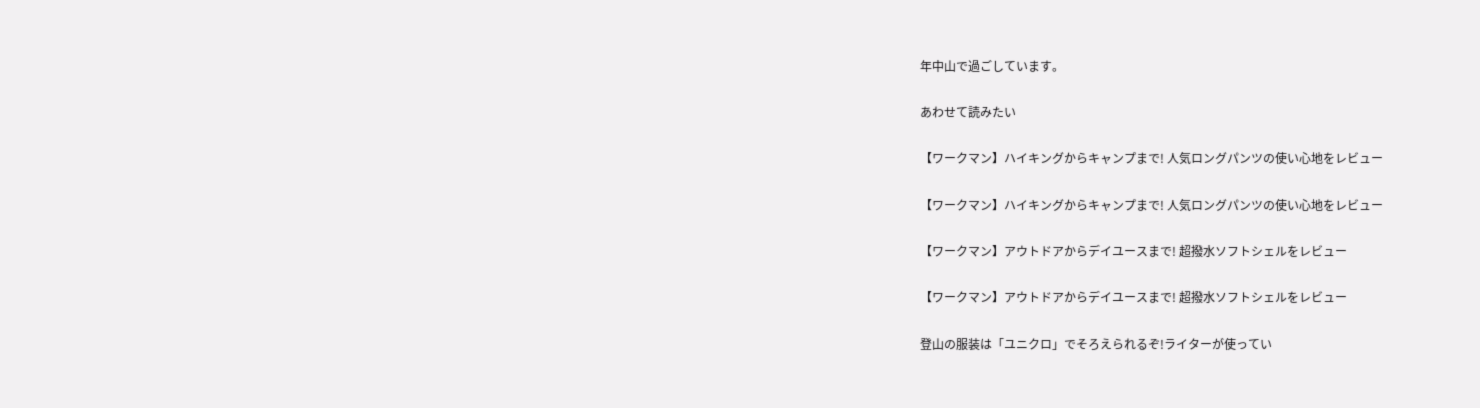年中山で過ごしています。

あわせて読みたい

【ワークマン】ハイキングからキャンプまで! 人気ロングパンツの使い心地をレビュー

【ワークマン】ハイキングからキャンプまで! 人気ロングパンツの使い心地をレビュー

【ワークマン】アウトドアからデイユースまで! 超撥水ソフトシェルをレビュー

【ワークマン】アウトドアからデイユースまで! 超撥水ソフトシェルをレビュー

登山の服装は「ユニクロ」でそろえられるぞ!ライターが使ってい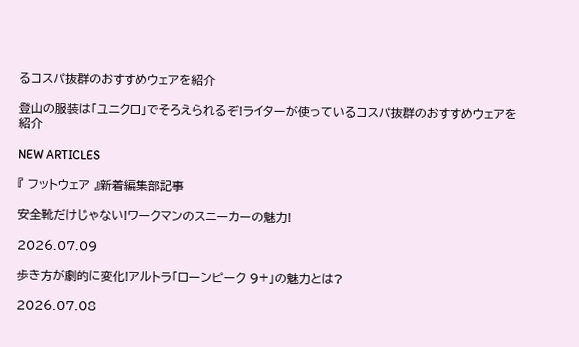るコスパ抜群のおすすめウェアを紹介

登山の服装は「ユニクロ」でそろえられるぞ!ライターが使っているコスパ抜群のおすすめウェアを紹介

NEW ARTICLES

『 フットウェア 』新着編集部記事

安全靴だけじゃない!ワークマンのスニーカーの魅力!

2026.07.09

歩き方が劇的に変化!アルトラ「ローンピーク 9+」の魅力とは?

2026.07.08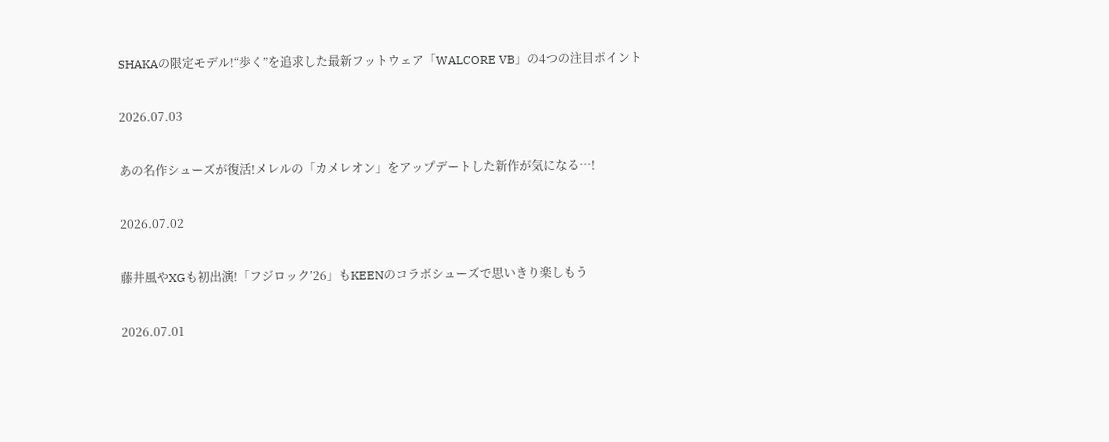SHAKAの限定モデル!“歩く”を追求した最新フットウェア「WALCORE VB」の4つの注目ポイント

2026.07.03

あの名作シューズが復活!メレルの「カメレオン」をアップデートした新作が気になる…!

2026.07.02

藤井風やXGも初出演!「フジロック’26」もKEENのコラボシューズで思いきり楽しもう

2026.07.01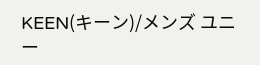KEEN(キーン)/メンズ ユニー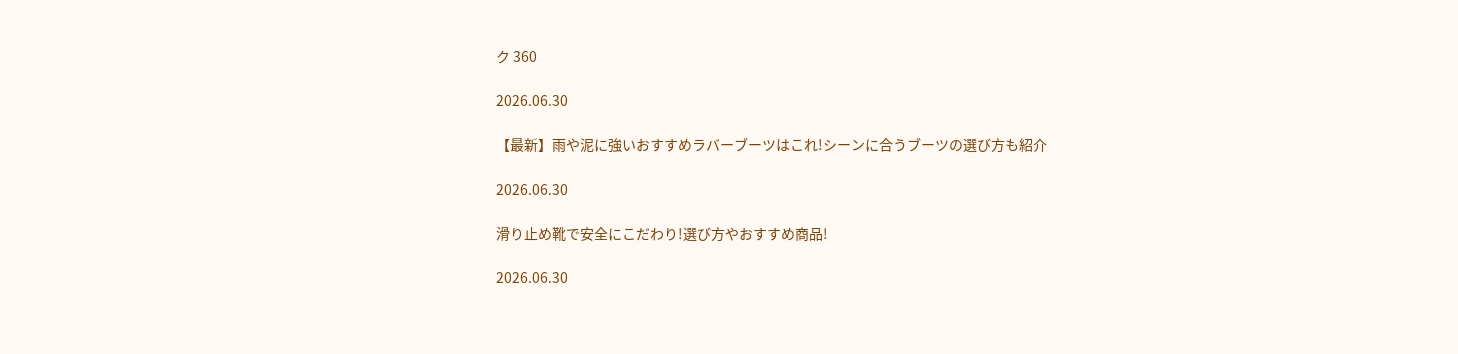ク 360

2026.06.30

【最新】雨や泥に強いおすすめラバーブーツはこれ!シーンに合うブーツの選び方も紹介

2026.06.30

滑り止め靴で安全にこだわり!選び方やおすすめ商品!

2026.06.30